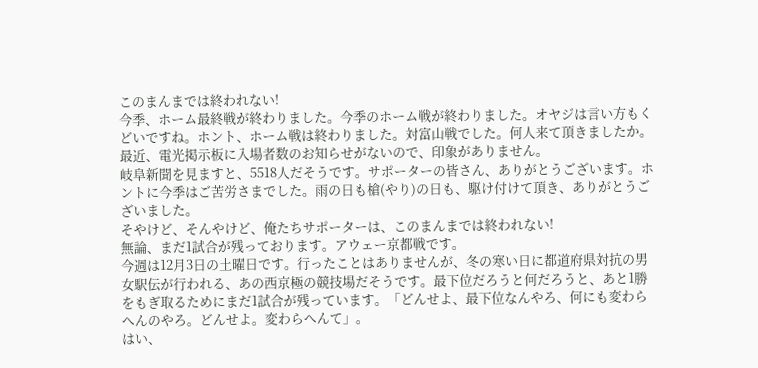このまんまでは終われない!
今季、ホーム最終戦が終わりました。今季のホーム戦が終わりました。オヤジは言い方もくどいですね。ホント、ホーム戦は終わりました。対富山戦でした。何人来て頂きましたか。
最近、電光掲示板に入場者数のお知らせがないので、印象がありません。
岐阜新聞を見ますと、5518人だそうです。サポーターの皆さん、ありがとうございます。ホントに今季はご苦労さまでした。雨の日も槍(やり)の日も、駆け付けて頂き、ありがとうございました。
そやけど、そんやけど、俺たちサポーターは、このまんまでは終われない!
無論、まだ1試合が残っております。アウェー京都戦です。
今週は12月3日の土曜日です。行ったことはありませんが、冬の寒い日に都道府県対抗の男女駅伝が行われる、あの西京極の競技場だそうです。最下位だろうと何だろうと、あと1勝をもぎ取るためにまだ1試合が残っています。「どんせよ、最下位なんやろ、何にも変わらへんのやろ。どんせよ。変わらへんて」。
はい、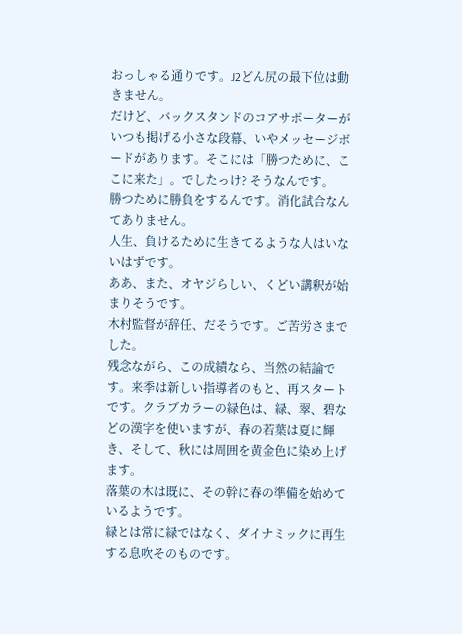おっしゃる通りです。J2どん尻の最下位は動きません。
だけど、バックスタンドのコアサポーターがいつも掲げる小さな段幕、いやメッセージボードがあります。そこには「勝つために、ここに来た」。でしたっけ? そうなんです。
勝つために勝負をするんです。消化試合なんてありません。
人生、負けるために生きてるような人はいないはずです。
ああ、また、オヤジらしい、くどい講釈が始まりそうです。
木村監督が辞任、だそうです。ご苦労さまでした。
残念ながら、この成績なら、当然の結論です。来季は新しい指導者のもと、再スタートです。クラブカラーの緑色は、緑、翠、碧などの漢字を使いますが、春の若葉は夏に輝き、そして、秋には周囲を黄金色に染め上げます。
落葉の木は既に、その幹に春の準備を始めているようです。
緑とは常に緑ではなく、ダイナミックに再生する息吹そのものです。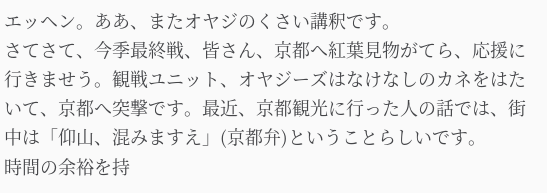エッヘン。ああ、またオヤジのくさい講釈です。
さてさて、今季最終戦、皆さん、京都へ紅葉見物がてら、応援に行きませう。観戦ユニット、オヤジーズはなけなしのカネをはたいて、京都へ突撃です。最近、京都観光に行った人の話では、街中は「仰山、混みますえ」(京都弁)ということらしいです。
時間の余裕を持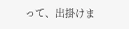って、出掛けま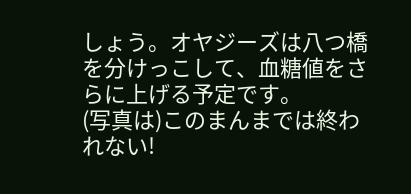しょう。オヤジーズは八つ橋を分けっこして、血糖値をさらに上げる予定です。
(写真は)このまんまでは終われない!